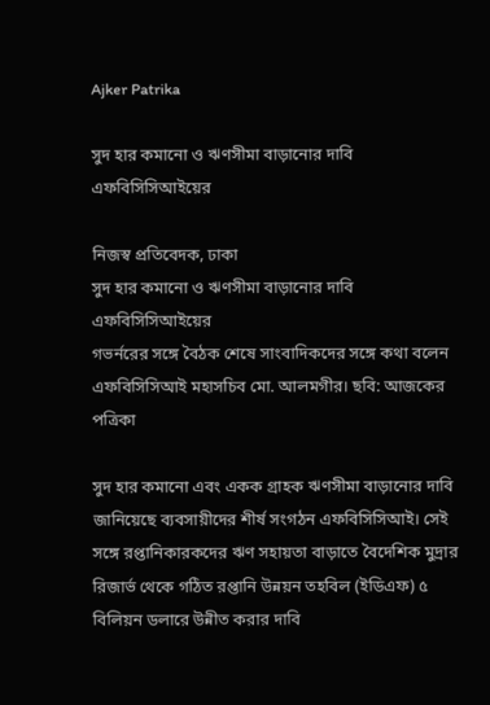Ajker Patrika

সুদ হার কমানো ও ঋণসীমা বাড়ানোর দাবি এফবিসিসিআইয়ের

নিজস্ব প্রতিবেদক, ঢাকা
সুদ হার কমানো ও ঋণসীমা বাড়ানোর দাবি এফবিসিসিআইয়ের
গভর্নরের সঙ্গে বৈঠক শেষে সাংবাদিকদের সঙ্গে কথা বলেন এফবিসিসিআই মহাসচিব মো. আলমগীর। ছবি: আজকের পত্রিকা

সুদ হার কমানো এবং একক গ্রাহক ঋণসীমা বাড়ানোর দাবি জানিয়েছে ব্যবসায়ীদের শীর্ষ সংগঠন এফবিসিসিআই। সেই সঙ্গে রপ্তানিকারকদের ঋণ সহায়তা বাড়াতে বৈদেশিক মুদ্রার রিজার্ভ থেকে গঠিত রপ্তানি উন্নয়ন তহবিল (ইডিএফ) ৫ বিলিয়ন ডলারে উন্নীত করার দাবি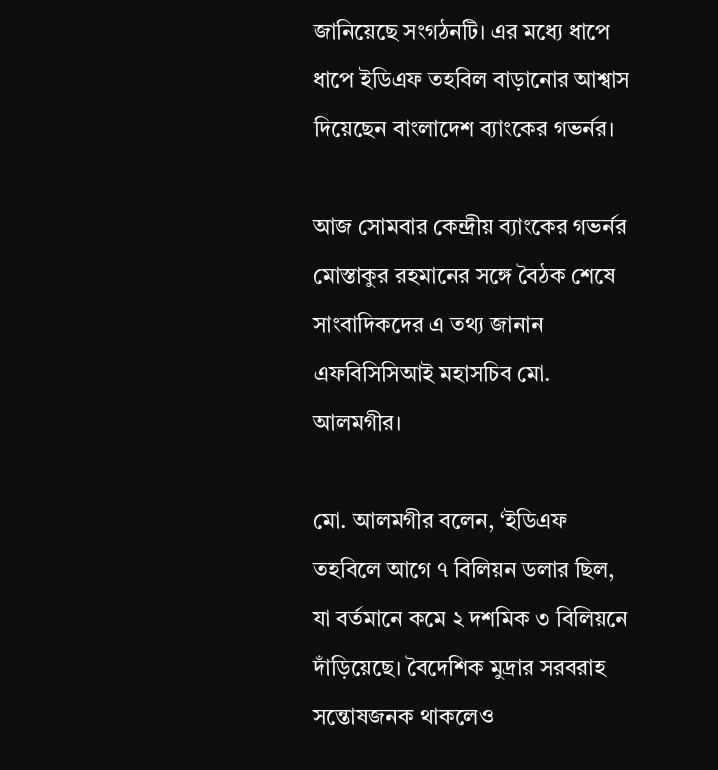জানিয়েছে সংগঠনটি। এর মধ্যে ধাপে ধাপে ইডিএফ তহবিল বাড়ানোর আশ্বাস দিয়েছেন বাংলাদেশ ব্যাংকের গভর্নর।

আজ সোমবার কেন্দ্রীয় ব্যাংকের গভর্নর মোস্তাকুর রহমানের সঙ্গে বৈঠক শেষে সাংবাদিকদের এ তথ্য জানান এফবিসিসিআই মহাসচিব মো. আলমগীর।

মো. আলমগীর বলেন, ‘ইডিএফ তহবিলে আগে ৭ বিলিয়ন ডলার ছিল, যা বর্তমানে কমে ২ দশমিক ৩ বিলিয়নে দাঁড়িয়েছে। বৈদেশিক মুদ্রার সরবরাহ সন্তোষজনক থাকলেও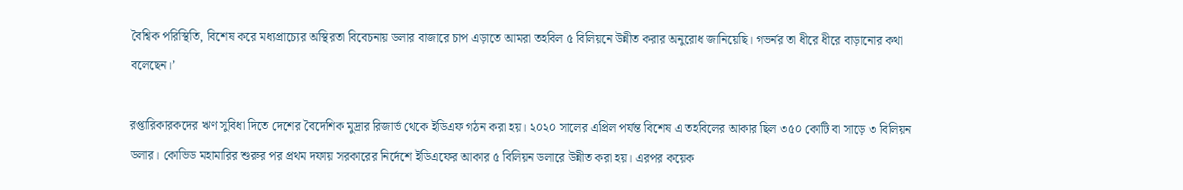বৈশ্বিক পরিস্থিতি, বিশেষ করে মধ্যপ্রাচ্যের অস্থিরতা বিবেচনায় ডলার বাজারে চাপ এড়াতে আমরা তহবিল ৫ বিলিয়নে উন্নীত করার অনুরোধ জানিয়েছি। গভর্নর তা ধীরে ধীরে বাড়ানোর কথা বলেছেন।’

রপ্তারিকারকদের ঋণ সুবিধা দিতে দেশের বৈদেশিক মুদ্রার রিজার্ভ থেকে ইডিএফ গঠন করা হয়। ২০২০ সালের এপ্রিল পর্যন্ত বিশেষ এ তহবিলের আকার ছিল ৩৫০ কোটি বা সাড়ে ৩ বিলিয়ন ডলার। কোভিড মহামারির শুরুর পর প্রথম দফায় সরকারের নির্দেশে ইডিএফের আকার ৫ বিলিয়ন ডলারে উন্নীত করা হয়। এরপর কয়েক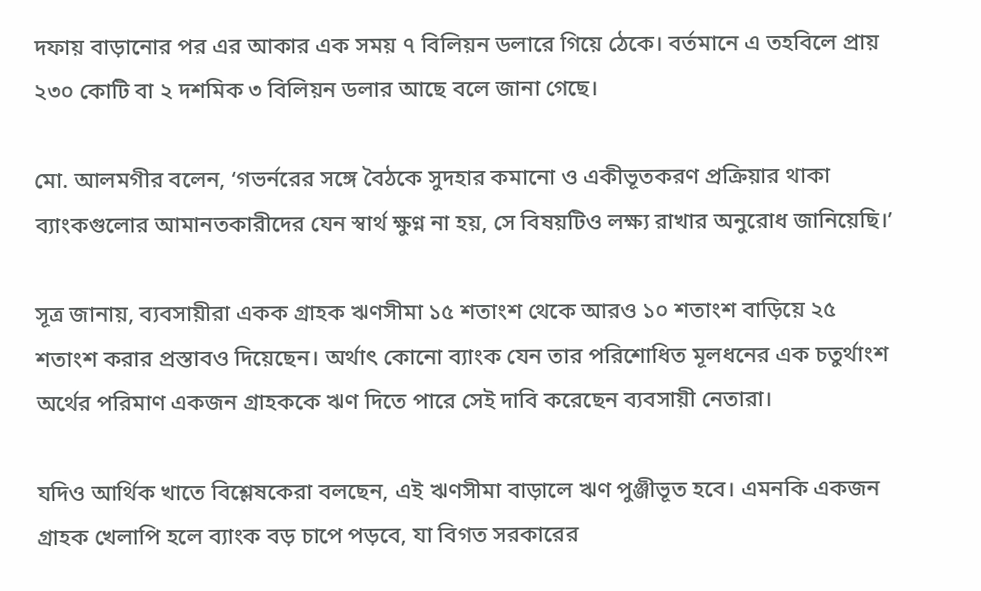দফায় বাড়ানোর পর এর আকার এক সময় ৭ বিলিয়ন ডলারে গিয়ে ঠেকে। বর্তমানে এ তহবিলে প্রায় ২৩০ কোটি বা ২ দশমিক ৩ বিলিয়ন ডলার আছে বলে জানা গেছে।

মো. আলমগীর বলেন, ‘গভর্নরের সঙ্গে বৈঠকে সুদহার কমানো ও একীভূতকরণ প্রক্রিয়ার থাকা ব্যাংকগুলোর আমানতকারীদের যেন স্বার্থ ক্ষুণ্ন না হয়, সে বিষয়টিও লক্ষ্য রাখার অনুরোধ জানিয়েছি।’

সূত্র জানায়, ব্যবসায়ীরা একক গ্রাহক ঋণসীমা ১৫ শতাংশ থেকে আরও ১০ শতাংশ বাড়িয়ে ২৫ শতাংশ করার প্রস্তাবও দিয়েছেন। অর্থাৎ কোনো ব্যাংক যেন তার পরিশোধিত মূলধনের এক চতুর্থাংশ অর্থের পরিমাণ একজন গ্রাহককে ঋণ দিতে পারে সেই দাবি করেছেন ব্যবসায়ী নেতারা।

যদিও আর্থিক খাতে বিশ্লেষকেরা বলছেন, এই ঋণসীমা বাড়ালে ঋণ পুঞ্জীভূত হবে। এমনকি একজন গ্রাহক খেলাপি হলে ব্যাংক বড় চাপে পড়বে, যা বিগত সরকারের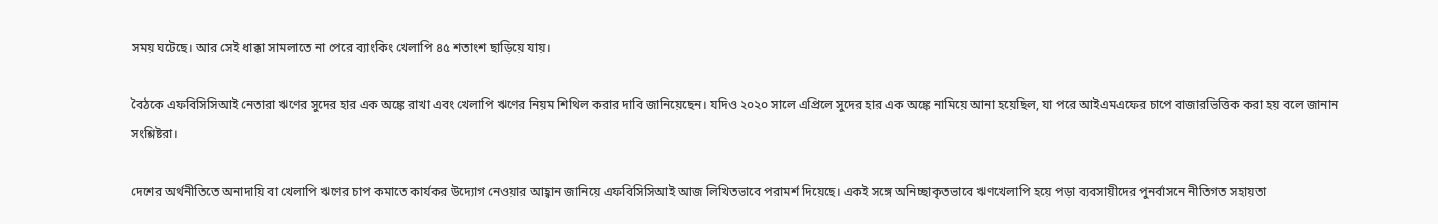সময় ঘটেছে। আর সেই ধাক্কা সামলাতে না পেরে ব্যাংকিং খেলাপি ৪৫ শতাংশ ছাড়িয়ে যায়।

বৈঠকে এফবিসিসিআই নেতারা ঋণের সুদের হার এক অঙ্কে রাখা এবং খেলাপি ঋণের নিয়ম শিথিল করার দাবি জানিয়েছেন। যদিও ২০২০ সালে এপ্রিলে সুদের হার এক অঙ্কে নামিয়ে আনা হয়েছিল, যা পরে আইএমএফের চাপে বাজারভিত্তিক করা হয় বলে জানান সংশ্লিষ্টরা।

দেশের অর্থনীতিতে অনাদায়ি বা খেলাপি ঋণের চাপ কমাতে কার্যকর উদ্যোগ নেওয়ার আহ্বান জানিয়ে এফবিসিসিআই আজ লিখিতভাবে পরামর্শ দিয়েছে। একই সঙ্গে অনিচ্ছাকৃতভাবে ঋণখেলাপি হয়ে পড়া ব্যবসায়ীদের পুনর্বাসনে নীতিগত সহায়তা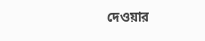দেওয়ার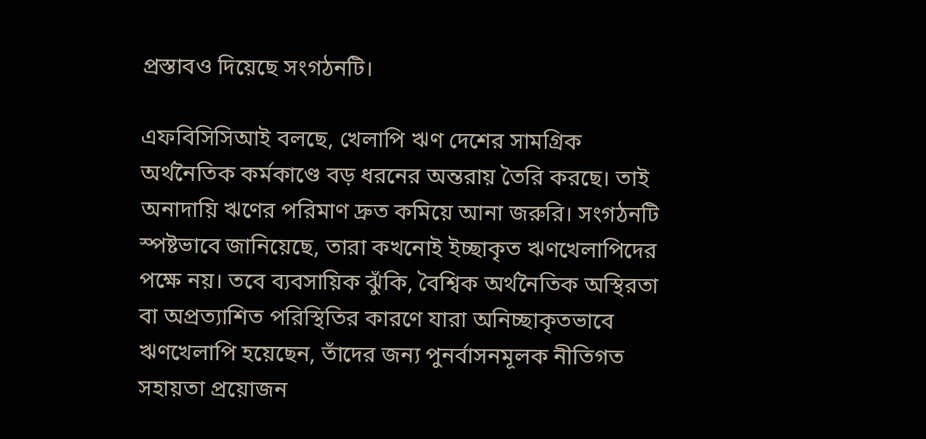প্রস্তাবও দিয়েছে সংগঠনটি।

এফবিসিসিআই বলছে, খেলাপি ঋণ দেশের সামগ্রিক অর্থনৈতিক কর্মকাণ্ডে বড় ধরনের অন্তরায় তৈরি করছে। তাই অনাদায়ি ঋণের পরিমাণ দ্রুত কমিয়ে আনা জরুরি। সংগঠনটি স্পষ্টভাবে জানিয়েছে, তারা কখনোই ইচ্ছাকৃত ঋণখেলাপিদের পক্ষে নয়। তবে ব্যবসায়িক ঝুঁকি, বৈশ্বিক অর্থনৈতিক অস্থিরতা বা অপ্রত্যাশিত পরিস্থিতির কারণে যারা অনিচ্ছাকৃতভাবে ঋণখেলাপি হয়েছেন, তাঁদের জন্য পুনর্বাসনমূলক নীতিগত সহায়তা প্রয়োজন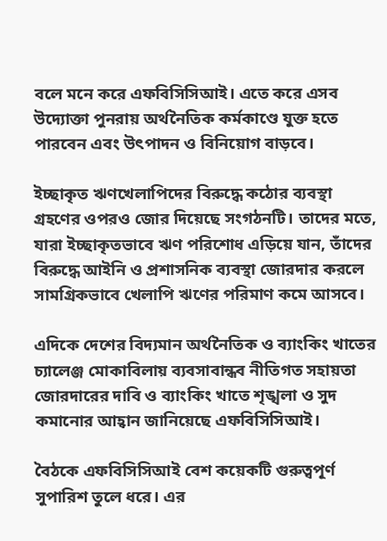বলে মনে করে এফবিসিসিআই। এতে করে এসব উদ্যোক্তা পুনরায় অর্থনৈতিক কর্মকাণ্ডে যুক্ত হতে পারবেন এবং উৎপাদন ও বিনিয়োগ বাড়বে।

ইচ্ছাকৃত ঋণখেলাপিদের বিরুদ্ধে কঠোর ব্যবস্থা গ্রহণের ওপরও জোর দিয়েছে সংগঠনটি। তাদের মতে, যারা ইচ্ছাকৃতভাবে ঋণ পরিশোধ এড়িয়ে যান, তাঁদের বিরুদ্ধে আইনি ও প্রশাসনিক ব্যবস্থা জোরদার করলে সামগ্রিকভাবে খেলাপি ঋণের পরিমাণ কমে আসবে।

এদিকে দেশের বিদ্যমান অর্থনৈতিক ও ব্যাংকিং খাতের চ্যালেঞ্জ মোকাবিলায় ব্যবসাবান্ধব নীতিগত সহায়তা জোরদারের দাবি ও ব্যাংকিং খাতে শৃঙ্খলা ও সুদ কমানোর আহ্বান জানিয়েছে এফবিসিসিআই।

বৈঠকে এফবিসিসিআই বেশ কয়েকটি গুরুত্বপূর্ণ সুপারিশ তুলে ধরে। এর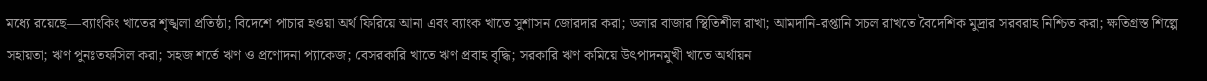মধ্যে রয়েছে—ব্যাংকিং খাতের শৃঙ্খলা প্রতিষ্ঠা; বিদেশে পাচার হওয়া অর্থ ফিরিয়ে আনা এবং ব্যাংক খাতে সুশাসন জোরদার করা; ডলার বাজার স্থিতিশীল রাখা; আমদানি-রপ্তানি সচল রাখতে বৈদেশিক মুদ্রার সরবরাহ নিশ্চিত করা; ক্ষতিগ্রস্ত শিল্পে সহায়তা; ঋণ পুনঃতফসিল করা; সহজ শর্তে ঋণ ও প্রণোদনা প্যাকেজ; বেসরকারি খাতে ঋণ প্রবাহ বৃদ্ধি; সরকারি ঋণ কমিয়ে উৎপাদনমুখী খাতে অর্থায়ন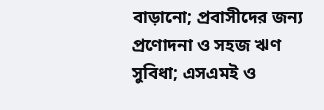বাড়ানো; প্রবাসীদের জন্য প্রণোদনা ও সহজ ঋণ সুবিধা; এসএমই ও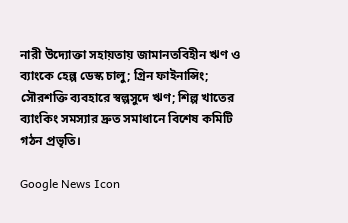নারী উদ্যোক্তা সহায়তায় জামানতবিহীন ঋণ ও ব্যাংকে হেল্প ডেস্ক চালু; গ্রিন ফাইনান্সিং; সৌরশক্তি ব্যবহারে স্বল্পসুদে ঋণ; শিল্প খাতের ব্যাংকিং সমস্যার দ্রুত সমাধানে বিশেষ কমিটি গঠন প্রভৃতি।

Google News Icon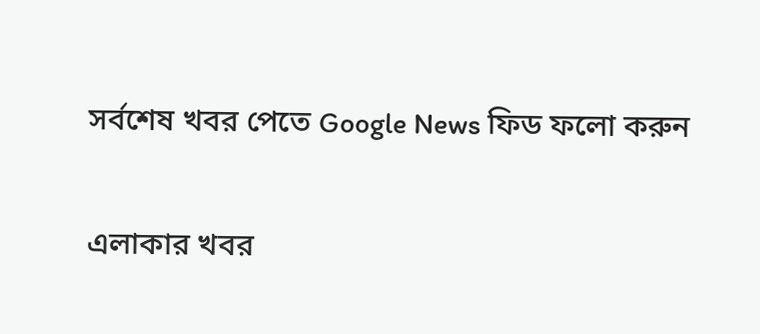সর্বশেষ খবর পেতে Google News ফিড ফলো করুন

এলাকার খবর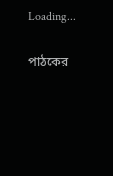Loading...

পাঠকের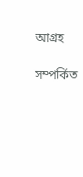আগ্রহ

সম্পর্কিত